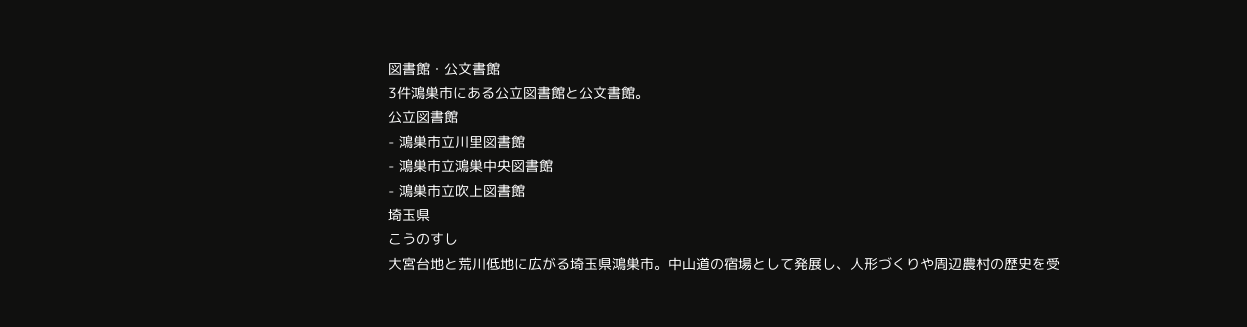図書館・公文書館
3件鴻巣市にある公立図書館と公文書館。
公立図書館
- 鴻巣市立川里図書館
- 鴻巣市立鴻巣中央図書館
- 鴻巣市立吹上図書館
埼玉県
こうのすし
大宮台地と荒川低地に広がる埼玉県鴻巣市。中山道の宿場として発展し、人形づくりや周辺農村の歴史を受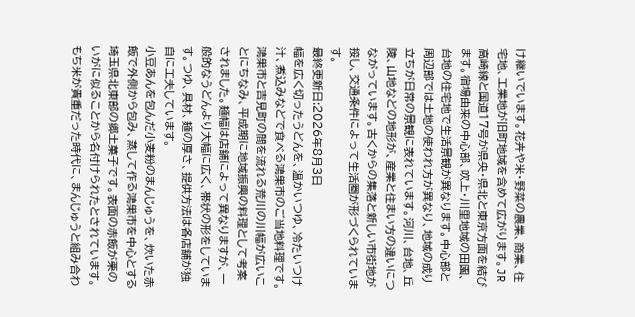け継いでいます。花卉や米・野菜の農業、商業、住宅地、工業地が旧町地域を含めて広がります。JR高崎線と国道17号が県央・県北と東京方面を結びます。宿場由来の中心部、吹上・川里地域の田園、台地の住宅地で生活景観が異なります。中心部と周辺部では土地の使われ方が異なり、地域の成り立ちが日常の景観に表れています。河川、台地、丘陵、山地などの地形が、産業と住まい方の違いにつながっています。古くからの集落と新しい市街地が接し、交通条件によって生活圏が形づくられています。
最終更新日:2026年8月3日
幅を広く切ったうどんを、温かいつゆ、冷たいつけ汁、煮込みなどで食べる鴻巣市のご当地料理です。鴻巣市と吉見町の間を流れる荒川の川幅が広いことにちなみ、平成期に地域振興の料理として考案されました。麺幅は店舗によって異なりますが、一般的なうどんより大幅に広く、帯状の形をしています。つゆ、具材、麺の厚さ、提供方法は各店舗が独自に工夫しています。
小豆あんを包んだ小麦粉のまんじゅうを、炊いた赤飯で外側から包み、蒸して作る鴻巣市を中心とする埼玉県北東部の郷土菓子です。表面の赤飯が栗のいがに似ることから名付けられたとされています。もち米が貴重だった時代に、まんじゅうと組み合わ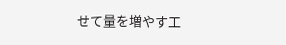せて量を増やす工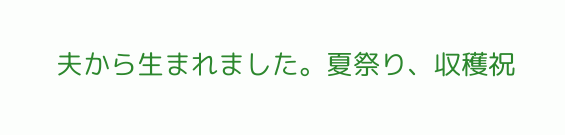夫から生まれました。夏祭り、収穫祝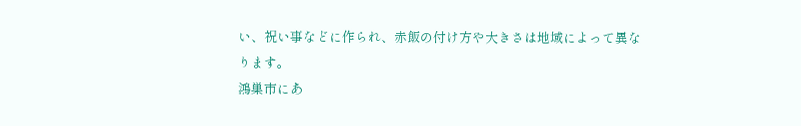い、祝い事などに作られ、赤飯の付け方や大きさは地域によって異なります。
鴻巣市にあ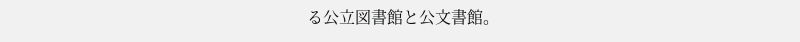る公立図書館と公文書館。